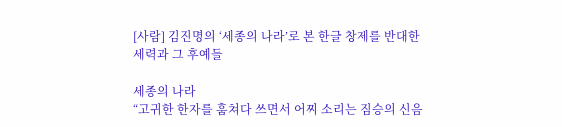[사람] 김진명의 ‘세종의 나라’로 본 한글 창제를 반대한 세력과 그 후예들

세종의 나라
“고귀한 한자를 훔쳐다 쓰면서 어찌 소리는 짐승의 신음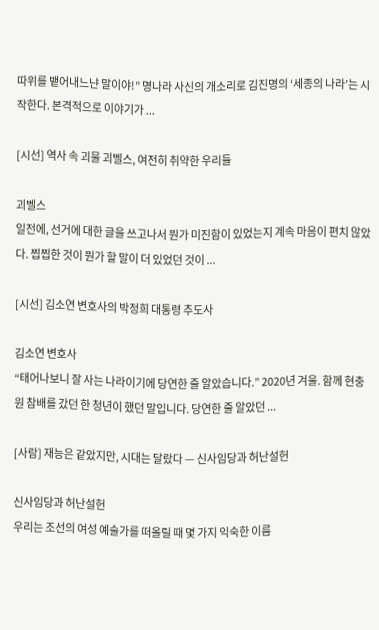따위를 뱉어내느냔 말이야!” 명나라 사신의 개소리로 김진명의 ‘세종의 나라’는 시작한다. 본격적으로 이야기가 ...

[시선] 역사 속 괴물 괴벨스, 여전히 취약한 우리들

괴벨스
일전에, 선거에 대한 글을 쓰고나서 뭔가 미진함이 있었는지 계속 마음이 편치 않았다. 찝찝한 것이 뭔가 할 말이 더 있었던 것이 ...

[시선] 김소연 변호사의 박정희 대통령 추도사

김소연 변호사
“태어나보니 잘 사는 나라이기에 당연한 줄 알았습니다.” 2020년 겨울. 함께 현충원 참배를 갔던 한 청년이 했던 말입니다. 당연한 줄 알았던 ...

[사람] 재능은 같았지만, 시대는 달랐다 — 신사임당과 허난설헌

신사임당과 허난설헌
우리는 조선의 여성 예술가를 떠올릴 때 몇 가지 익숙한 이름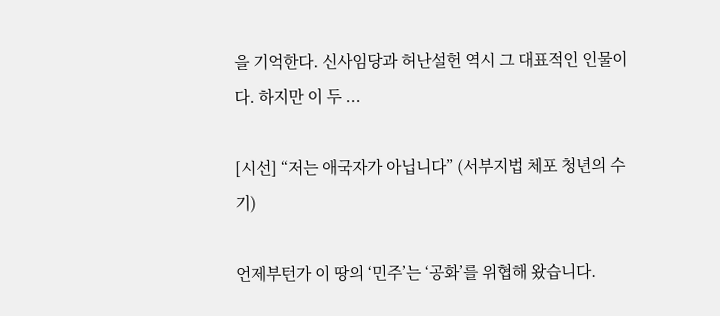을 기억한다. 신사임당과 허난설헌 역시 그 대표적인 인물이다. 하지만 이 두 ...

[시선] “저는 애국자가 아닙니다” (서부지법 체포 청년의 수기)

언제부턴가 이 땅의 ‘민주’는 ‘공화’를 위협해 왔습니다.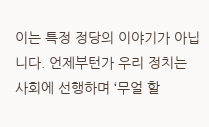이는 특정 정당의 이야기가 아닙니다. 언제부턴가 우리 정치는 사회에 선행하며 ‘무얼 할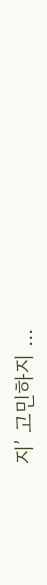지’ 고민하지 ...